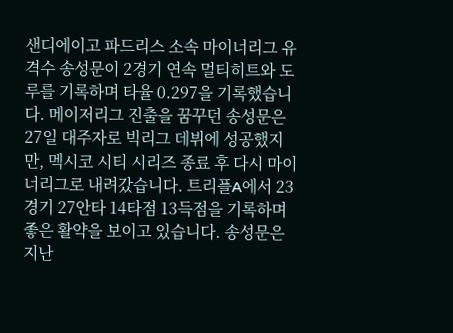샌디에이고 파드리스 소속 마이너리그 유격수 송성문이 2경기 연속 멀티히트와 도루를 기록하며 타율 0.297을 기록했습니다. 메이저리그 진출을 꿈꾸던 송성문은 27일 대주자로 빅리그 데뷔에 성공했지만, 멕시코 시티 시리즈 종료 후 다시 마이너리그로 내려갔습니다. 트리플A에서 23경기 27안타 14타점 13득점을 기록하며 좋은 활약을 보이고 있습니다. 송성문은 지난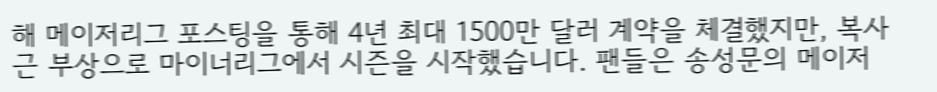해 메이저리그 포스팅을 통해 4년 최대 1500만 달러 계약을 체결했지만, 복사근 부상으로 마이너리그에서 시즌을 시작했습니다. 팬들은 송성문의 메이저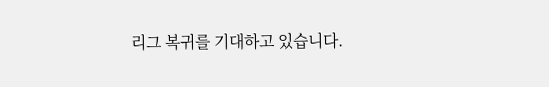리그 복귀를 기대하고 있습니다.